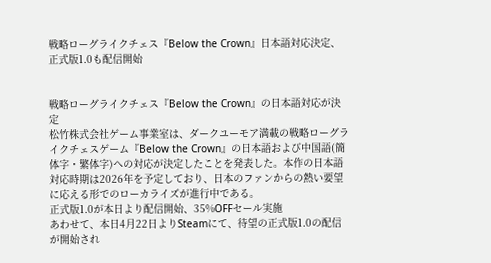戦略ローグライクチェス『Below the Crown』日本語対応決定、正式版1.0も配信開始


戦略ローグライクチェス『Below the Crown』の日本語対応が決定
松竹株式会社ゲーム事業室は、ダークユーモア満載の戦略ローグライクチェスゲーム『Below the Crown』の日本語および中国語(簡体字・繁体字)への対応が決定したことを発表した。本作の日本語対応時期は2026年を予定しており、日本のファンからの熱い要望に応える形でのローカライズが進行中である。
正式版1.0が本日より配信開始、35%OFFセール実施
あわせて、本日4月22日よりSteamにて、待望の正式版1.0の配信が開始され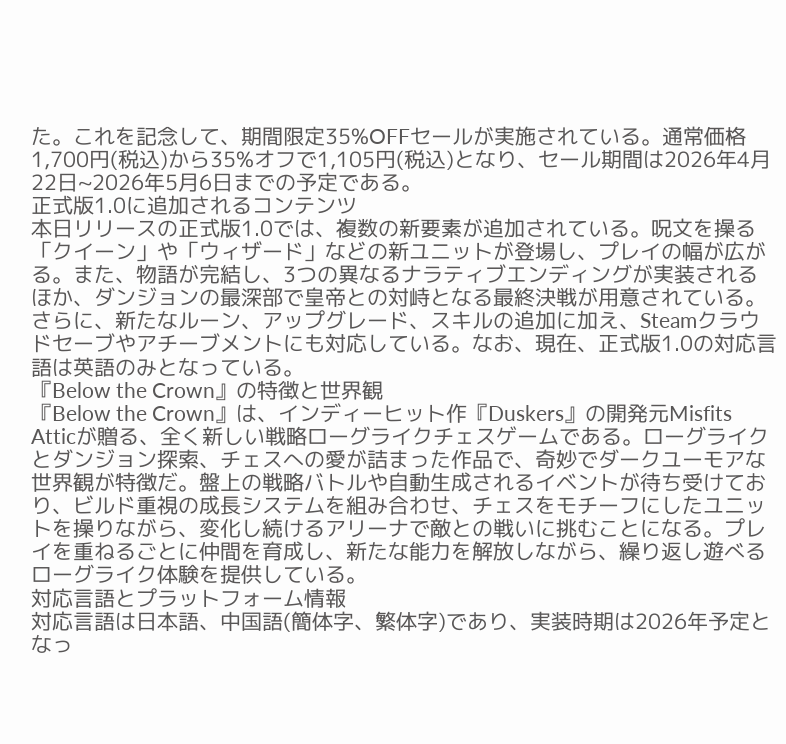た。これを記念して、期間限定35%OFFセールが実施されている。通常価格1,700円(税込)から35%オフで1,105円(税込)となり、セール期間は2026年4月22日~2026年5月6日までの予定である。
正式版1.0に追加されるコンテンツ
本日リリースの正式版1.0では、複数の新要素が追加されている。呪文を操る「クイーン」や「ウィザード」などの新ユニットが登場し、プレイの幅が広がる。また、物語が完結し、3つの異なるナラティブエンディングが実装されるほか、ダンジョンの最深部で皇帝との対峙となる最終決戦が用意されている。さらに、新たなルーン、アップグレード、スキルの追加に加え、Steamクラウドセーブやアチーブメントにも対応している。なお、現在、正式版1.0の対応言語は英語のみとなっている。
『Below the Crown』の特徴と世界観
『Below the Crown』は、インディーヒット作『Duskers』の開発元Misfits Atticが贈る、全く新しい戦略ローグライクチェスゲームである。ローグライクとダンジョン探索、チェスへの愛が詰まった作品で、奇妙でダークユーモアな世界観が特徴だ。盤上の戦略バトルや自動生成されるイベントが待ち受けており、ビルド重視の成長システムを組み合わせ、チェスをモチーフにしたユニットを操りながら、変化し続けるアリーナで敵との戦いに挑むことになる。プレイを重ねるごとに仲間を育成し、新たな能力を解放しながら、繰り返し遊べるローグライク体験を提供している。
対応言語とプラットフォーム情報
対応言語は日本語、中国語(簡体字、繁体字)であり、実装時期は2026年予定となっ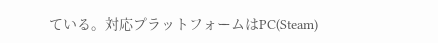ている。対応プラットフォームはPC(Steam)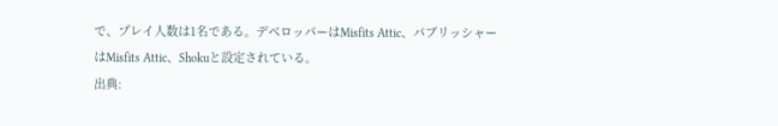で、プレイ人数は1名である。デベロッパーはMisfits Attic、パブリッシャーはMisfits Attic、Shokuと設定されている。
出典: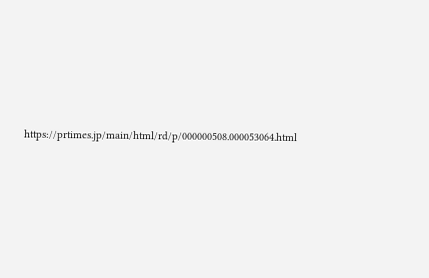https://prtimes.jp/main/html/rd/p/000000508.000053064.html